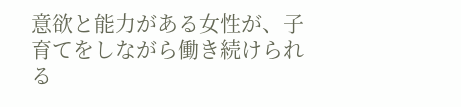意欲と能力がある女性が、子育てをしながら働き続けられる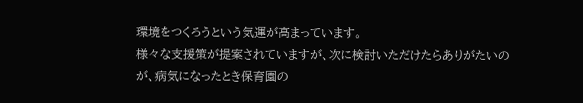環境をつくろうという気運が高まっています。
様々な支援策が提案されていますが、次に検討いただけたらありがたいのが、病気になったとき保育園の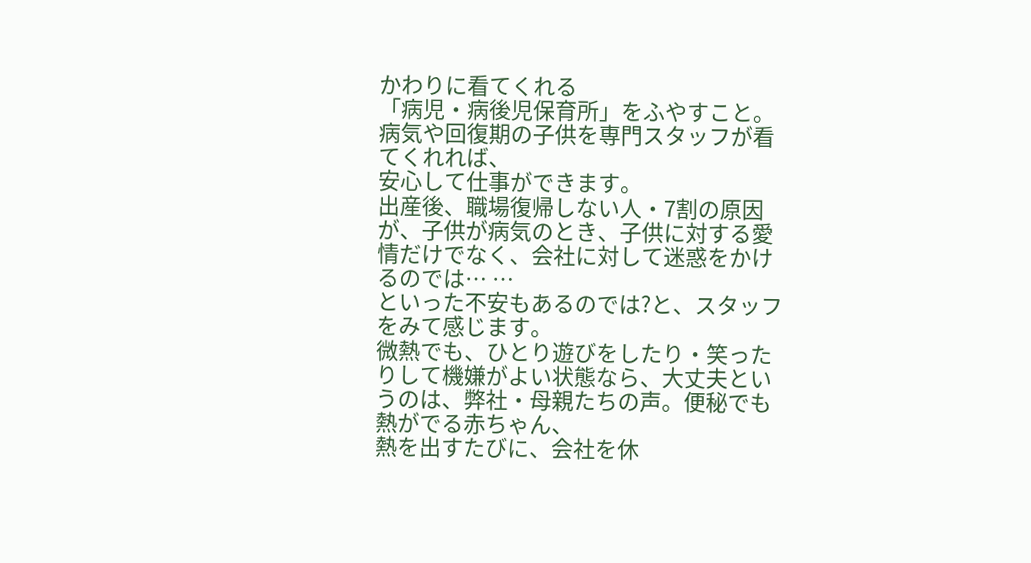かわりに看てくれる
「病児・病後児保育所」をふやすこと。病気や回復期の子供を専門スタッフが看てくれれば、
安心して仕事ができます。
出産後、職場復帰しない人・7割の原因が、子供が病気のとき、子供に対する愛情だけでなく、会社に対して迷惑をかけるのでは… …
といった不安もあるのでは?と、スタッフをみて感じます。
微熱でも、ひとり遊びをしたり・笑ったりして機嫌がよい状態なら、大丈夫というのは、弊社・母親たちの声。便秘でも熱がでる赤ちゃん、
熱を出すたびに、会社を休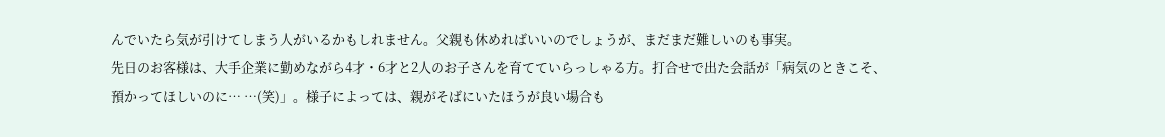んでいたら気が引けてしまう人がいるかもしれません。父親も休めればいいのでしょうが、まだまだ難しいのも事実。
先日のお客様は、大手企業に勤めながら4才・6才と2人のお子さんを育てていらっしゃる方。打合せで出た会話が「病気のときこそ、
預かってほしいのに… …(笑)」。様子によっては、親がそばにいたほうが良い場合も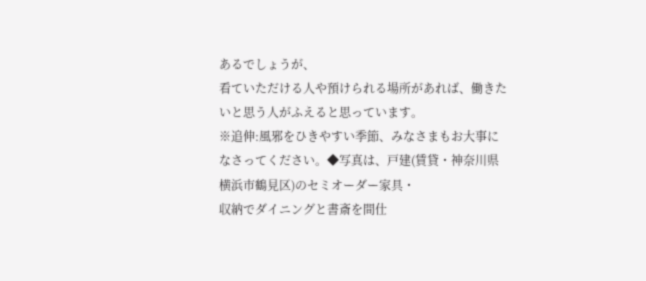あるでしょうが、
看ていただける人や預けられる場所があれば、働きたいと思う人がふえると思っています。
※追伸:風邪をひきやすい季節、みなさまもお大事になさってください。◆写真は、戸建(賃貸・神奈川県横浜市鶴見区)のセミオーダー家具・
収納でダイニングと書斎を間仕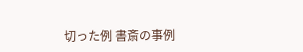切った例 書斎の事例